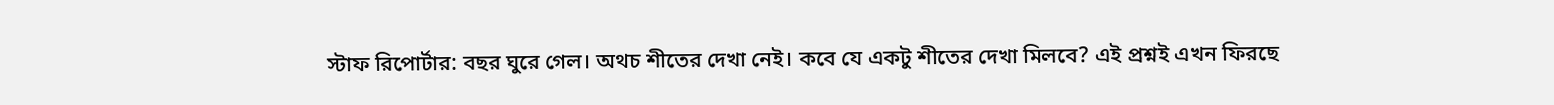স্টাফ রিপোর্টার: বছর ঘুরে গেল। অথচ শীতের দেখা নেই। কবে যে একটু শীতের দেখা মিলবে? এই প্রশ্নই এখন ফিরছে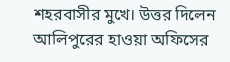শহরবাসীর মুখে। উত্তর দিলেন আলিপুরের হাওয়া অফিসের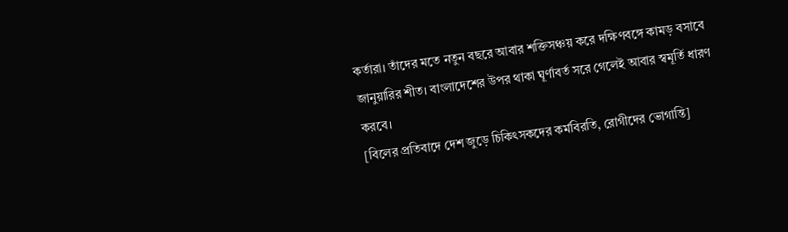কর্তারা। তাঁদের মতে নতুন বছরে আবার শক্তিসঞ্চয় করে দক্ষিণবঙ্গে কামড় বসাবে জানুয়ারির শীত। বাংলাদেশের উপর থাকা ঘূর্ণাবর্ত সরে গেলেই আবার স্বমূর্তি ধারণ করবে।
[বিলের প্রতিবাদে দেশ জুড়ে চিকিৎসকদের কর্মবিরতি, রোগীদের ভোগান্তি]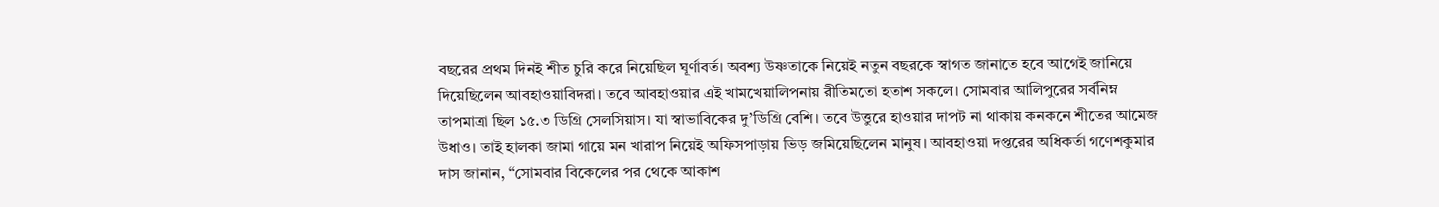বছরের প্রথম দিনই শীত চুরি করে নিয়েছিল ঘূর্ণাবর্ত। অবশ্য উষ্ণতাকে নিয়েই নতুন বছরকে স্বাগত জানাতে হবে আগেই জানিয়ে দিয়েছিলেন আবহাওয়াবিদরা। তবে আবহাওয়ার এই খামখেয়ালিপনায় রীতিমতো হতাশ সকলে। সোমবার আলিপুরের সর্বনিম্ন তাপমাত্রা ছিল ১৫.৩ ডিগ্রি সেলসিয়াস। যা স্বাভাবিকের দু’ডিগ্রি বেশি। তবে উত্তুরে হাওয়ার দাপট না থাকায় কনকনে শীতের আমেজ উধাও। তাই হালকা জামা গায়ে মন খারাপ নিয়েই অফিসপাড়ায় ভিড় জমিয়েছিলেন মানুষ। আবহাওয়া দপ্তরের অধিকর্তা গণেশকুমার দাস জানান, “সোমবার বিকেলের পর থেকে আকাশ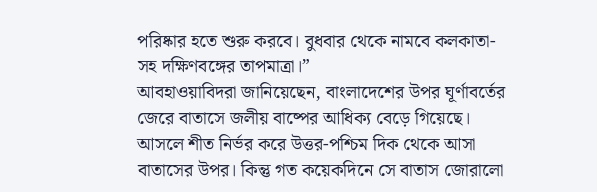পরিষ্কার হতে শুরু করবে। বুধবার থেকে নামবে কলকাতা-সহ দক্ষিণবঙ্গের তাপমাত্রা।”
আবহাওয়াবিদরা জানিয়েছেন, বাংলাদেশের উপর ঘূর্ণাবর্তের জেরে বাতাসে জলীয় বাষ্পের আধিক্য বেড়ে গিয়েছে। আসলে শীত নির্ভর করে উত্তর-পশ্চিম দিক থেকে আসা বাতাসের উপর। কিন্তু গত কয়েকদিনে সে বাতাস জোরালো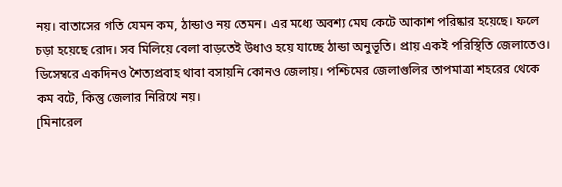নয়। বাতাসের গতি যেমন কম, ঠান্ডাও নয় তেমন। এর মধ্যে অবশ্য মেঘ কেটে আকাশ পরিষ্কার হয়েছে। ফলে চড়া হয়েছে রোদ। সব মিলিয়ে বেলা বাড়তেই উধাও হয়ে যাচ্ছে ঠান্ডা অনুভূতি। প্রায় একই পরিস্থিতি জেলাতেও। ডিসেম্বরে একদিনও শৈত্যপ্রবাহ থাবা বসায়নি কোনও জেলায়। পশ্চিমের জেলাগুলির তাপমাত্রা শহরের থেকে কম বটে, কিন্তু জেলার নিরিখে নয়।
[মিনারেল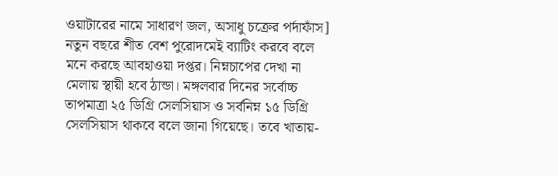ওয়াটারের নামে সাধারণ জল, অসাধু চক্রের পর্দাফাঁস]
নতুন বছরে শীত বেশ পুরোদমেই ব্যাটিং করবে বলে মনে করছে আবহাওয়া দপ্তর। নিম্নচাপের দেখা না মেলায় স্থায়ী হবে ঠান্ডা। মঙ্গলবার দিনের সর্বোচ্চ তাপমাত্রা ২৫ ডিগ্রি সেলসিয়াস ও সর্বনিম্ন ১৫ ডিগ্রি সেলসিয়াস থাকবে বলে জানা গিয়েছে। তবে খাতায়-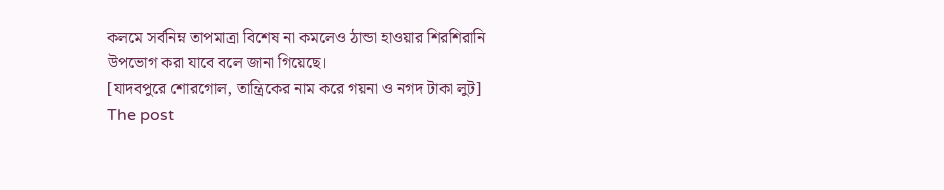কলমে সর্বনিম্ন তাপমাত্রা বিশেষ না কমলেও ঠান্ডা হাওয়ার শিরশিরানি উপভোগ করা যাবে বলে জানা গিয়েছে।
[যাদবপুরে শোরগোল, তান্ত্রিকের নাম করে গয়না ও নগদ টাকা লুট]
The post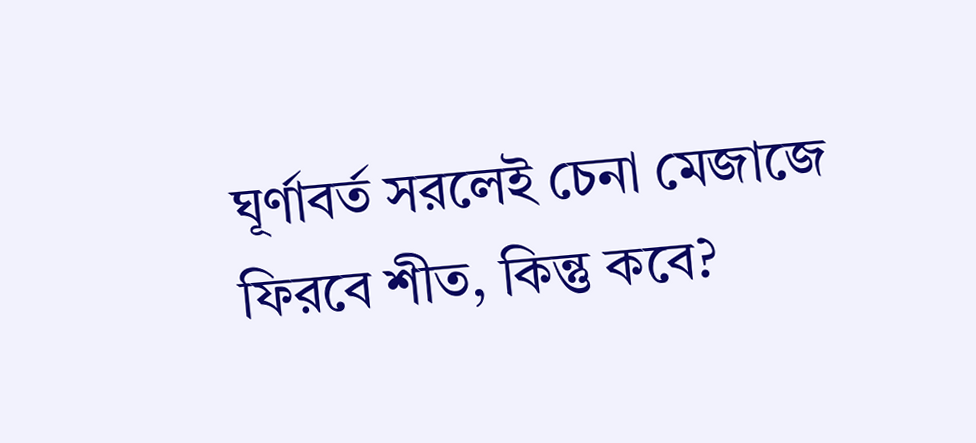ঘূর্ণাবর্ত সরলেই চেনা মেজাজে ফিরবে শীত, কিন্তু কবে?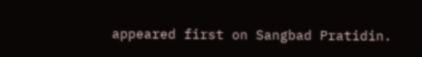appeared first on Sangbad Pratidin.